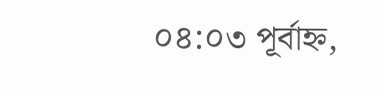০৪:০৩ পূর্বাহ্ন,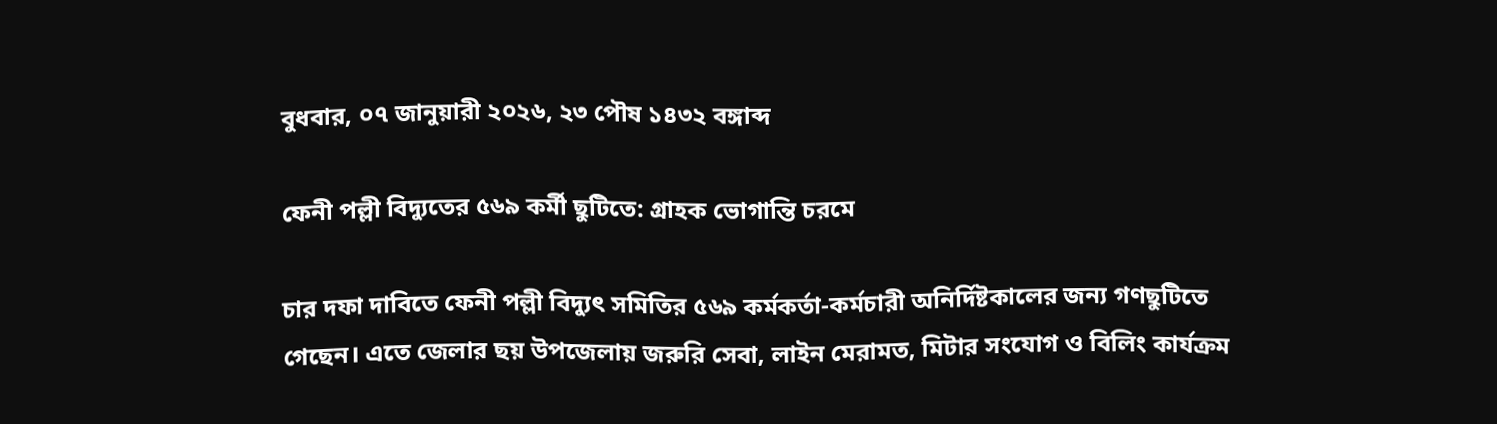বুধবার, ০৭ জানুয়ারী ২০২৬, ২৩ পৌষ ১৪৩২ বঙ্গাব্দ

ফেনী পল্লী বিদ্যুতের ৫৬৯ কর্মী ছুটিতে: গ্রাহক ভোগান্তি চরমে

চার দফা দাবিতে ফেনী পল্লী বিদ্যুৎ সমিতির ৫৬৯ কর্মকর্তা-কর্মচারী অনির্দিষ্টকালের জন্য গণছুটিতে গেছেন। এতে জেলার ছয় উপজেলায় জরুরি সেবা, লাইন মেরামত, মিটার সংযোগ ও বিলিং কার্যক্রম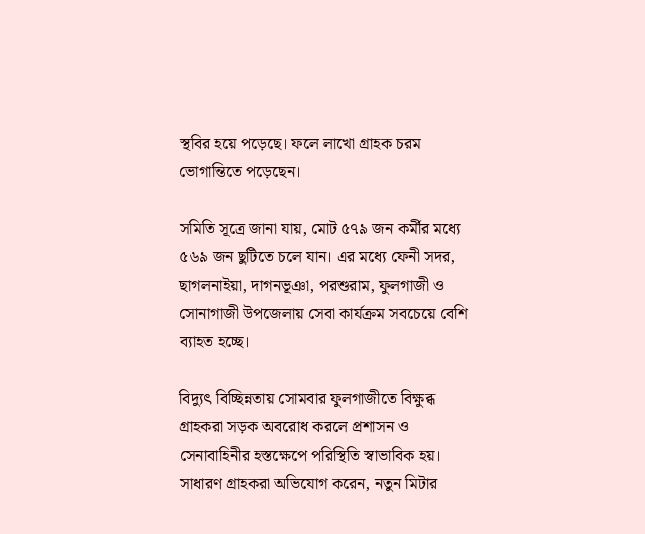স্থবির হয়ে পড়েছে। ফলে লাখো গ্রাহক চরম ভোগান্তিতে পড়েছেন।

সমিতি সূত্রে জানা যায়, মোট ৫৭৯ জন কর্মীর মধ্যে ৫৬৯ জন ছুটিতে চলে যান। এর মধ্যে ফেনী সদর, ছাগলনাইয়া, দাগনভূঞা, পরশুরাম, ফুলগাজী ও সোনাগাজী উপজেলায় সেবা কার্যক্রম সবচেয়ে বেশি ব্যাহত হচ্ছে।

বিদ্যুৎ বিচ্ছিন্নতায় সোমবার ফুলগাজীতে বিক্ষুব্ধ গ্রাহকরা সড়ক অবরোধ করলে প্রশাসন ও সেনাবাহিনীর হস্তক্ষেপে পরিস্থিতি স্বাভাবিক হয়। সাধারণ গ্রাহকরা অভিযোগ করেন, নতুন মিটার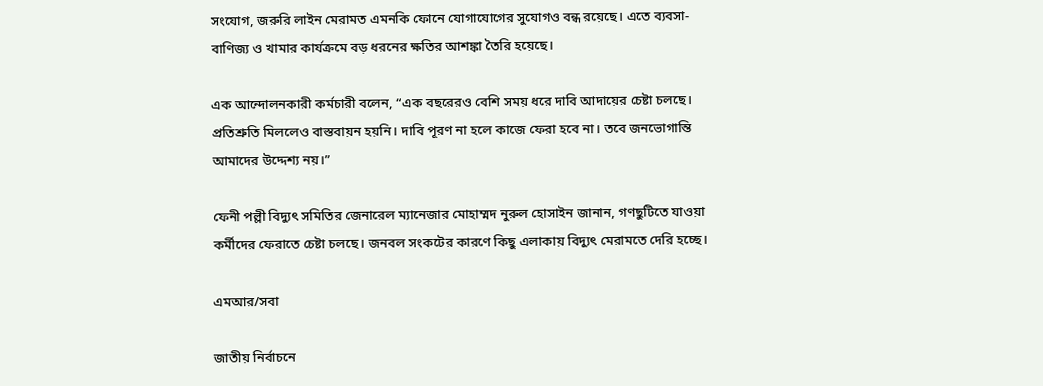সংযোগ, জরুরি লাইন মেরামত এমনকি ফোনে যোগাযোগের সুযোগও বন্ধ রয়েছে। এতে ব্যবসা-বাণিজ্য ও খামার কার্যক্রমে বড় ধরনের ক্ষতির আশঙ্কা তৈরি হয়েছে।

এক আন্দোলনকারী কর্মচারী বলেন, “এক বছরেরও বেশি সময় ধরে দাবি আদায়ের চেষ্টা চলছে। প্রতিশ্রুতি মিললেও বাস্তবায়ন হয়নি। দাবি পূরণ না হলে কাজে ফেরা হবে না। তবে জনভোগান্তি আমাদের উদ্দেশ্য নয়।”

ফেনী পল্লী বিদ্যুৎ সমিতির জেনারেল ম্যানেজার মোহাম্মদ নুরুল হোসাইন জানান, গণছুটিতে যাওয়া কর্মীদের ফেরাতে চেষ্টা চলছে। জনবল সংকটের কারণে কিছু এলাকায় বিদ্যুৎ মেরামতে দেরি হচ্ছে।

এমআর/সবা

জাতীয় নির্বাচনে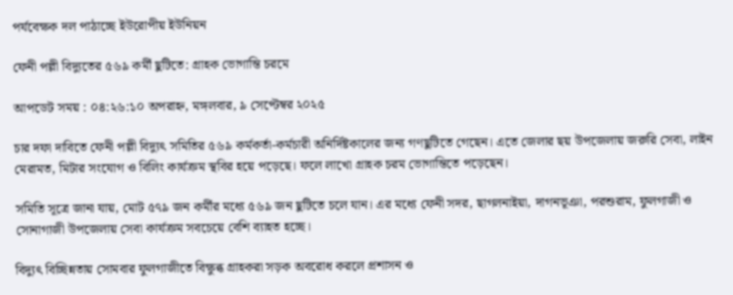পর্যবেক্ষক দল পাঠাচ্ছে ইউরোপীয় ইউনিয়ন

ফেনী পল্লী বিদ্যুতের ৫৬৯ কর্মী ছুটিতে: গ্রাহক ভোগান্তি চরমে

আপডেট সময় : ০৪:২৬:১০ অপরাহ্ন, মঙ্গলবার, ৯ সেপ্টেম্বর ২০২৫

চার দফা দাবিতে ফেনী পল্লী বিদ্যুৎ সমিতির ৫৬৯ কর্মকর্তা-কর্মচারী অনির্দিষ্টকালের জন্য গণছুটিতে গেছেন। এতে জেলার ছয় উপজেলায় জরুরি সেবা, লাইন মেরামত, মিটার সংযোগ ও বিলিং কার্যক্রম স্থবির হয়ে পড়েছে। ফলে লাখো গ্রাহক চরম ভোগান্তিতে পড়েছেন।

সমিতি সূত্রে জানা যায়, মোট ৫৭৯ জন কর্মীর মধ্যে ৫৬৯ জন ছুটিতে চলে যান। এর মধ্যে ফেনী সদর, ছাগলনাইয়া, দাগনভূঞা, পরশুরাম, ফুলগাজী ও সোনাগাজী উপজেলায় সেবা কার্যক্রম সবচেয়ে বেশি ব্যাহত হচ্ছে।

বিদ্যুৎ বিচ্ছিন্নতায় সোমবার ফুলগাজীতে বিক্ষুব্ধ গ্রাহকরা সড়ক অবরোধ করলে প্রশাসন ও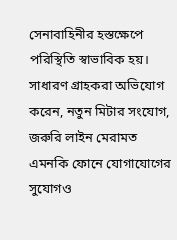সেনাবাহিনীর হস্তক্ষেপে পরিস্থিতি স্বাভাবিক হয়। সাধারণ গ্রাহকরা অভিযোগ করেন, নতুন মিটার সংযোগ, জরুরি লাইন মেরামত এমনকি ফোনে যোগাযোগের সুযোগও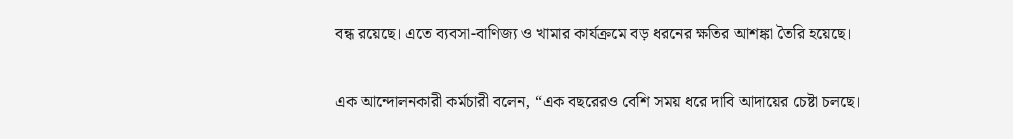বন্ধ রয়েছে। এতে ব্যবসা-বাণিজ্য ও খামার কার্যক্রমে বড় ধরনের ক্ষতির আশঙ্কা তৈরি হয়েছে।

এক আন্দোলনকারী কর্মচারী বলেন, “এক বছরেরও বেশি সময় ধরে দাবি আদায়ের চেষ্টা চলছে।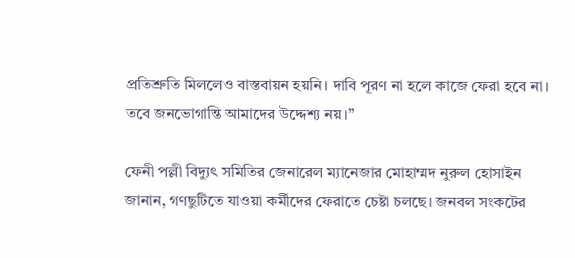প্রতিশ্রুতি মিললেও বাস্তবায়ন হয়নি। দাবি পূরণ না হলে কাজে ফেরা হবে না। তবে জনভোগান্তি আমাদের উদ্দেশ্য নয়।”

ফেনী পল্লী বিদ্যুৎ সমিতির জেনারেল ম্যানেজার মোহাম্মদ নুরুল হোসাইন জানান, গণছুটিতে যাওয়া কর্মীদের ফেরাতে চেষ্টা চলছে। জনবল সংকটের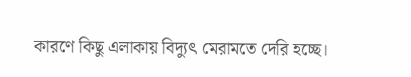কারণে কিছু এলাকায় বিদ্যুৎ মেরামতে দেরি হচ্ছে।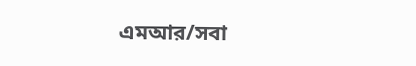এমআর/সবা